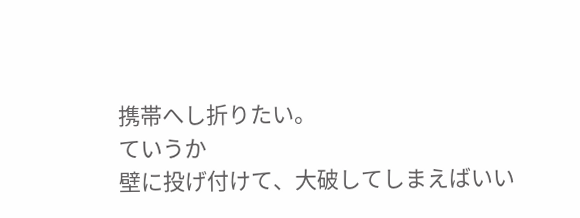携帯へし折りたい。
ていうか
壁に投げ付けて、大破してしまえばいい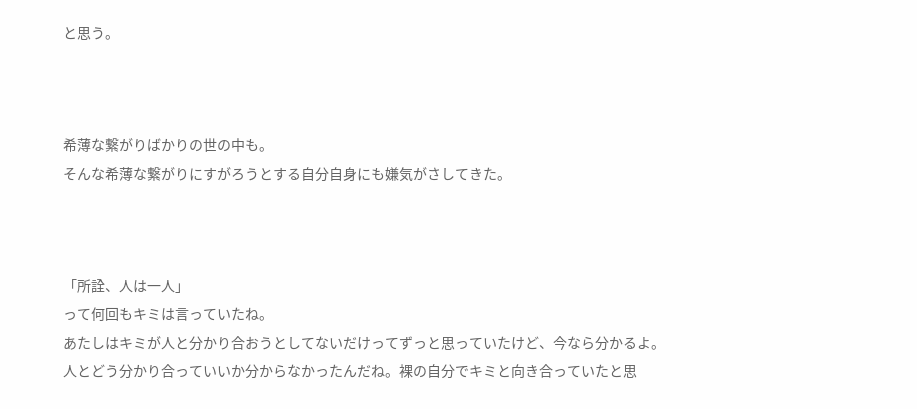と思う。



希薄な繋がりばかりの世の中も。
そんな希薄な繋がりにすがろうとする自分自身にも嫌気がさしてきた。



「所詮、人は一人」
って何回もキミは言っていたね。
あたしはキミが人と分かり合おうとしてないだけってずっと思っていたけど、今なら分かるよ。
人とどう分かり合っていいか分からなかったんだね。裸の自分でキミと向き合っていたと思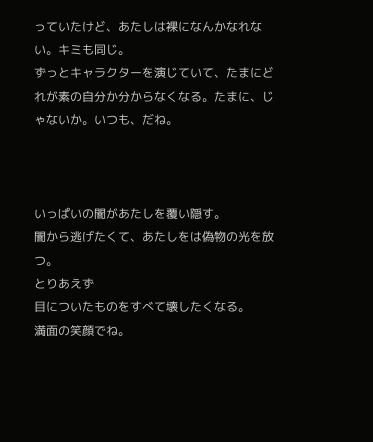っていたけど、あたしは裸になんかなれない。キミも同じ。
ずっとキャラクターを演じていて、たまにどれが素の自分か分からなくなる。たまに、じゃないか。いつも、だね。



いっぱいの闇があたしを覆い隠す。
闇から逃げたくて、あたしをは偽物の光を放つ。
とりあえず
目についたものをすべて壊したくなる。
満面の笑顔でね。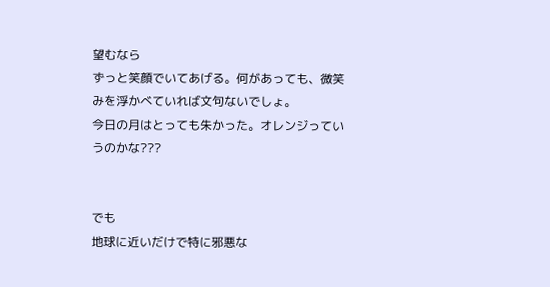望むなら
ずっと笑顔でいてあげる。何があっても、微笑みを浮かべていれば文句ないでしょ。
今日の月はとっても朱かった。オレンジっていうのかな???


でも
地球に近いだけで特に邪悪な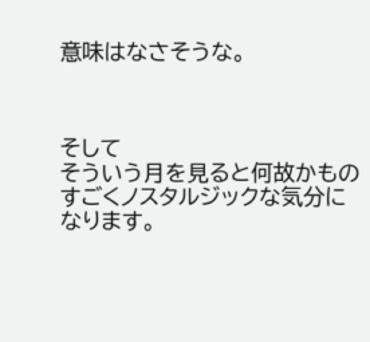意味はなさそうな。



そして
そういう月を見ると何故かものすごくノスタルジックな気分になります。